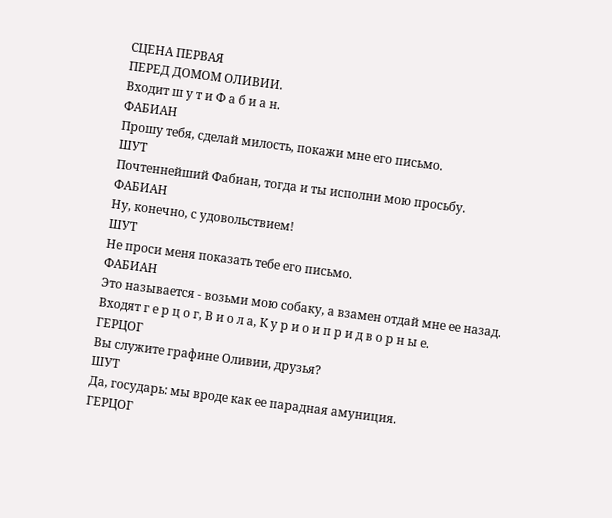СЦЕНА ПЕРВАЯ
ПЕРЕД ДОМОМ ОЛИВИИ.
Входит ш у т и Ф а б и а н.
ФАБИАН
Прошу тебя, сделай милость, покажи мне его письмо.
ШУТ
Почтеннейший Фабиан, тогда и ты исполни мою просьбу.
ФАБИАН
Ну, конечно, с удовольствием!
ШУТ
Не проси меня показать тебе его письмо.
ФАБИАН
Это называется - возьми мою собаку, а взамен отдай мне ее назад.
Входят г е р ц о г, В и о л а, К у р и о и п р и д в о р н ы е.
ГЕРЦОГ
Вы служите графине Оливии, друзья?
ШУТ
Да, государь: мы вроде как ее парадная амуниция.
ГЕРЦОГ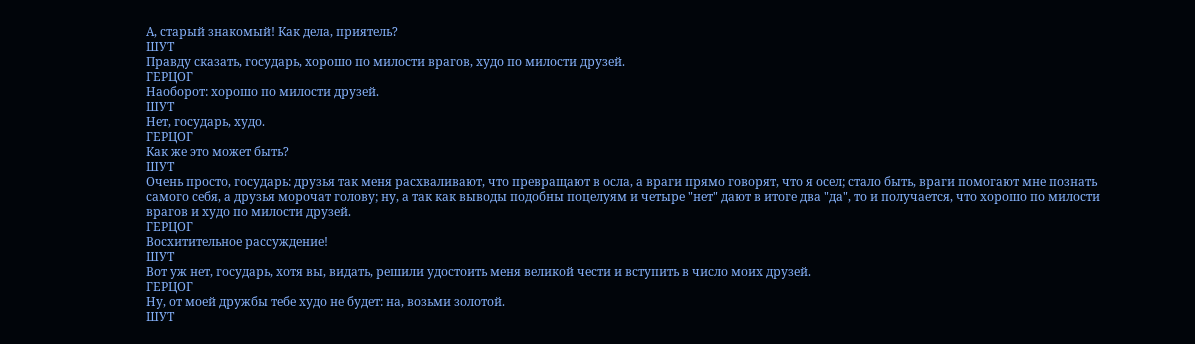А, старый знакомый! Как дела, приятель?
ШУТ
Правду сказать, государь, хорошо по милости врагов, худо по милости друзей.
ГЕРЦОГ
Наоборот: хорошо по милости друзей.
ШУТ
Нет, государь, худо.
ГЕРЦОГ
Как же это может быть?
ШУТ
Очень просто, государь: друзья так меня расхваливают, что превращают в осла, а враги прямо говорят, что я осел; стало быть, враги помогают мне познать самого себя, а друзья морочат голову; ну, а так как выводы подобны поцелуям и четыре "нет" дают в итоге два "да", то и получается, что хорошо по милости врагов и худо по милости друзей.
ГЕРЦОГ
Восхитительное рассуждение!
ШУТ
Вот уж нет, государь, хотя вы, видать, решили удостоить меня великой чести и вступить в число моих друзей.
ГЕРЦОГ
Ну, от моей дружбы тебе худо не будет: на, возьми золотой.
ШУТ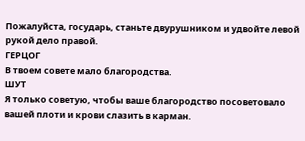Пожалуйста, государь, станьте двурушником и удвойте левой рукой дело правой.
ГЕРЦОГ
В твоем совете мало благородства.
ШУТ
Я только советую, чтобы ваше благородство посоветовало вашей плоти и крови слазить в карман.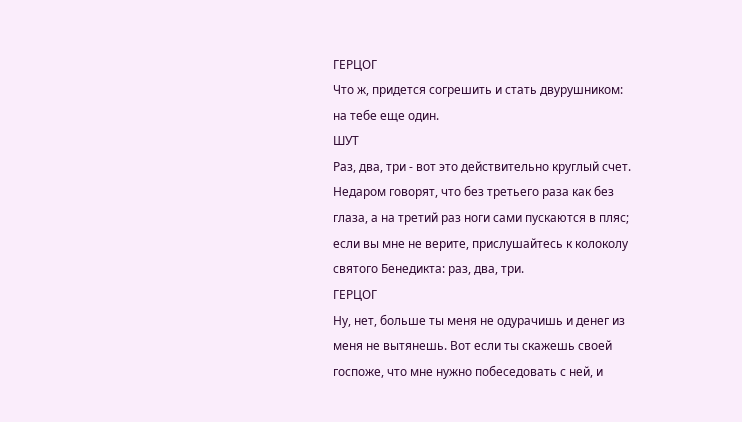ГЕРЦОГ
Что ж, придется согрешить и стать двурушником: на тебе еще один.
ШУТ
Раз, два, три - вот это действительно круглый счет. Недаром говорят, что без третьего раза как без глаза, а на третий раз ноги сами пускаются в пляс; если вы мне не верите, прислушайтесь к колоколу святого Бенедикта: раз, два, три.
ГЕРЦОГ
Ну, нет, больше ты меня не одурачишь и денег из меня не вытянешь. Вот если ты скажешь своей госпоже, что мне нужно побеседовать с ней, и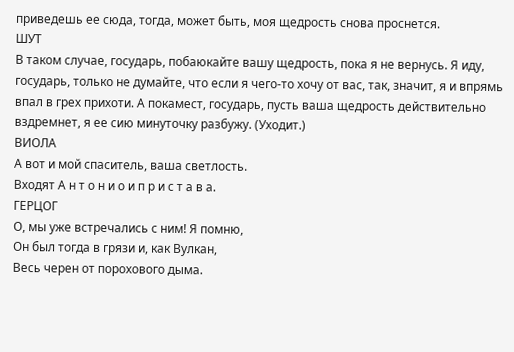приведешь ее сюда, тогда, может быть, моя щедрость снова проснется.
ШУТ
В таком случае, государь, побаюкайте вашу щедрость, пока я не вернусь. Я иду, государь, только не думайте, что если я чего-то хочу от вас, так, значит, я и впрямь впал в грех прихоти. А покамест, государь, пусть ваша щедрость действительно вздремнет, я ее сию минуточку разбужу. (Уходит.)
ВИОЛА
А вот и мой спаситель, ваша светлость.
Входят А н т о н и о и п р и с т а в а.
ГЕРЦОГ
О, мы уже встречались с ним! Я помню,
Он был тогда в грязи и, как Вулкан,
Весь черен от порохового дыма.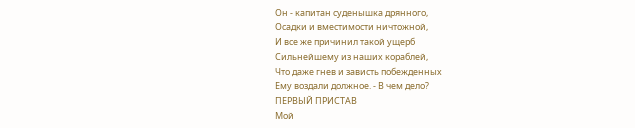Он - капитан суденышка дрянного,
Осадки и вместимости ничтожной,
И все же причинил такой ущерб
Сильнейшему из наших кораблей,
Что даже гнев и зависть побежденных
Ему воздали должное. - В чем дело?
ПЕРВЫЙ ПРИСТАВ
Мой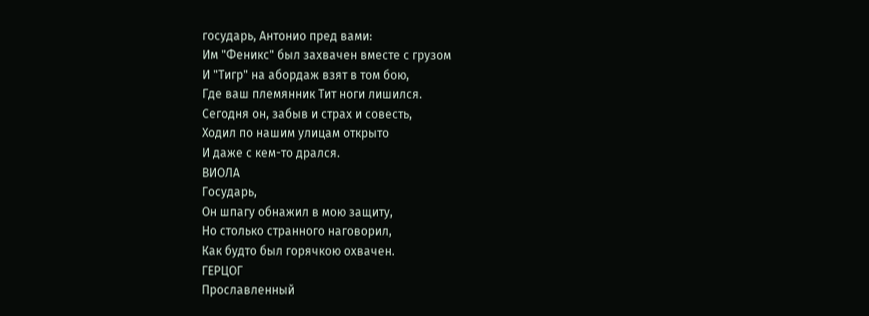государь, Антонио пред вами:
Им "Феникс" был захвачен вместе с грузом
И "Тигр" на абордаж взят в том бою,
Где ваш племянник Тит ноги лишился.
Сегодня он, забыв и страх и совесть,
Ходил по нашим улицам открыто
И даже с кем-то дрался.
ВИОЛА
Государь,
Он шпагу обнажил в мою защиту,
Но столько странного наговорил,
Как будто был горячкою охвачен.
ГЕРЦОГ
Прославленный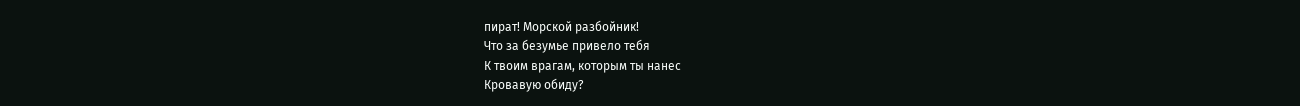пират! Морской разбойник!
Что за безумье привело тебя
К твоим врагам, которым ты нанес
Кровавую обиду?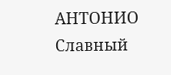АНТОНИО
Славный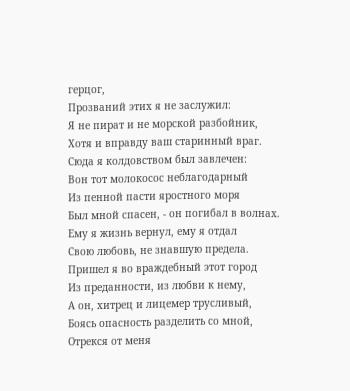герцог,
Прозваний этих я не заслужил:
Я не пират и не морской разбойник,
Хотя и вправду ваш старинный враг.
Сюда я колдовством был завлечен:
Вон тот молокосос неблагодарный
Из пенной пасти яростного моря
Был мной спасен, - он погибал в волнах.
Ему я жизнь вернул, ему я отдал
Свою любовь, не знавшую предела.
Пришел я во враждебный этот город
Из преданности, из любви к нему,
А он, хитрец и лицемер трусливый,
Боясь опасность разделить со мной,
Отрекся от меня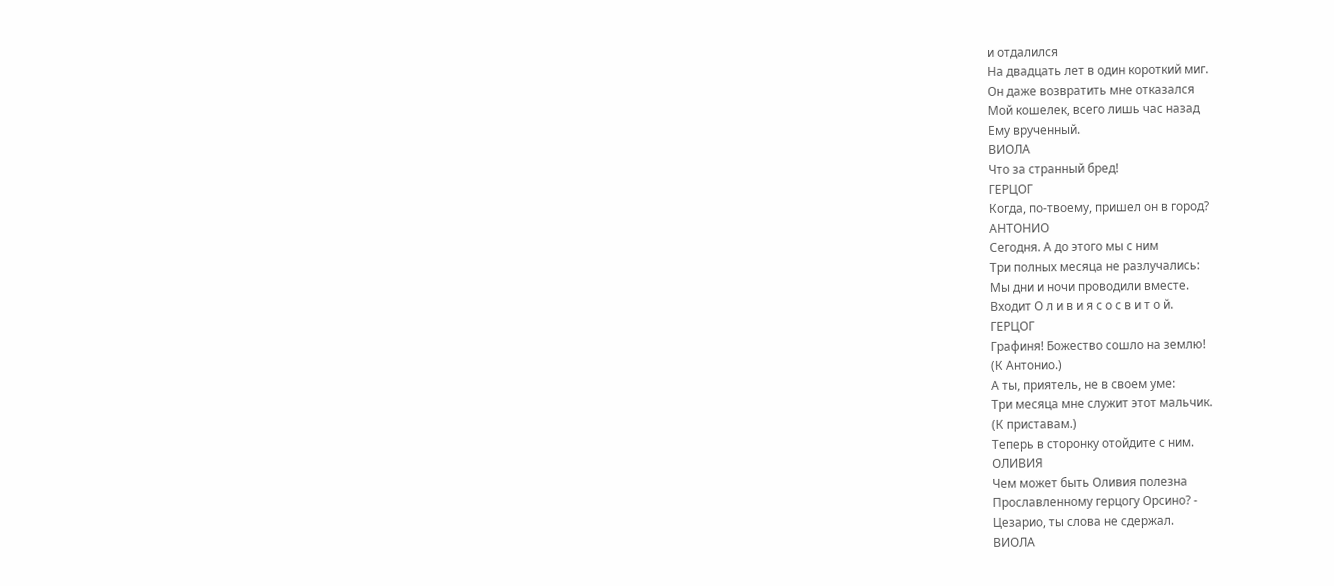и отдалился
На двадцать лет в один короткий миг.
Он даже возвратить мне отказался
Мой кошелек, всего лишь час назад
Ему врученный.
ВИОЛА
Что за странный бред!
ГЕРЦОГ
Когда, по-твоему, пришел он в город?
АНТОНИО
Сегодня. А до этого мы с ним
Три полных месяца не разлучались:
Мы дни и ночи проводили вместе.
Входит О л и в и я с о с в и т о й.
ГЕРЦОГ
Графиня! Божество сошло на землю!
(К Антонио.)
А ты, приятель, не в своем уме:
Три месяца мне служит этот мальчик.
(К приставам.)
Теперь в сторонку отойдите с ним.
ОЛИВИЯ
Чем может быть Оливия полезна
Прославленному герцогу Орсино? -
Цезарио, ты слова не сдержал.
ВИОЛА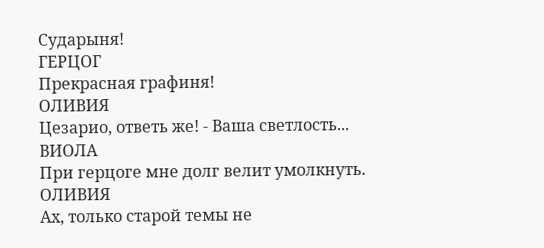Сударыня!
ГЕРЦОГ
Прекрасная графиня!
ОЛИВИЯ
Цезарио, ответь же! - Ваша светлость...
ВИОЛА
При герцоге мне долг велит умолкнуть.
ОЛИВИЯ
Ах, только старой темы не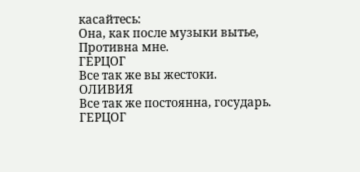касайтесь:
Она, как после музыки вытье,
Противна мне.
ГЕРЦОГ
Все так же вы жестоки.
ОЛИВИЯ
Все так же постоянна, государь.
ГЕРЦОГ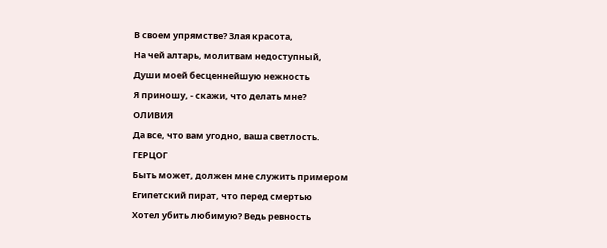В своем упрямстве? Злая красота,
На чей алтарь, молитвам недоступный,
Души моей бесценнейшую нежность
Я приношу, - скажи, что делать мне?
ОЛИВИЯ
Да все, что вам угодно, ваша светлость.
ГЕРЦОГ
Быть может, должен мне служить примером
Египетский пират, что перед смертью
Хотел убить любимую? Ведь ревность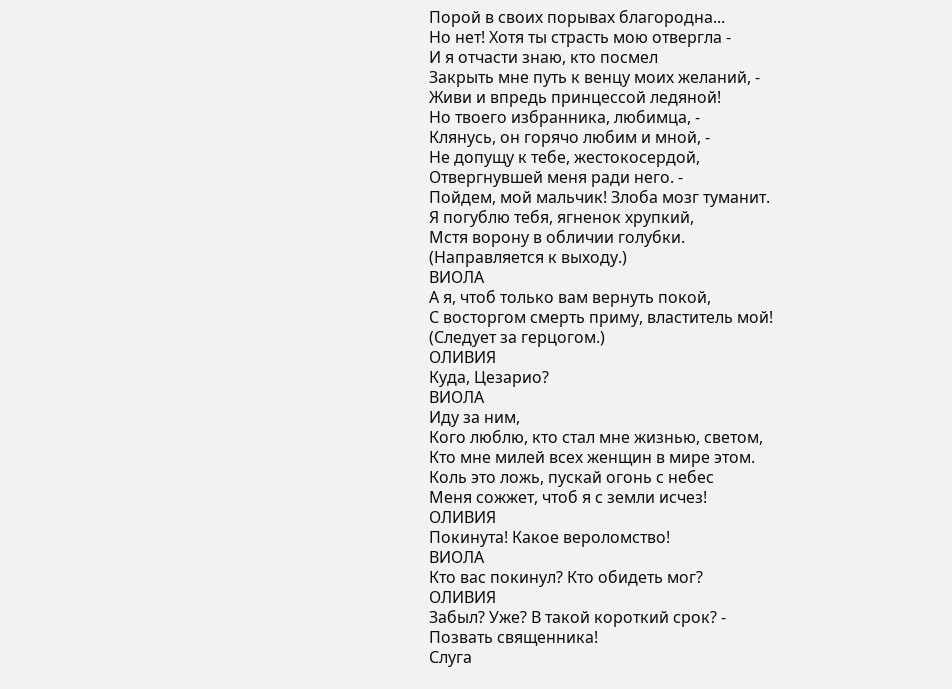Порой в своих порывах благородна...
Но нет! Хотя ты страсть мою отвергла -
И я отчасти знаю, кто посмел
Закрыть мне путь к венцу моих желаний, -
Живи и впредь принцессой ледяной!
Но твоего избранника, любимца, -
Клянусь, он горячо любим и мной, -
Не допущу к тебе, жестокосердой,
Отвергнувшей меня ради него. -
Пойдем, мой мальчик! Злоба мозг туманит.
Я погублю тебя, ягненок хрупкий,
Мстя ворону в обличии голубки.
(Направляется к выходу.)
ВИОЛА
А я, чтоб только вам вернуть покой,
С восторгом смерть приму, властитель мой!
(Следует за герцогом.)
ОЛИВИЯ
Куда, Цезарио?
ВИОЛА
Иду за ним,
Кого люблю, кто стал мне жизнью, светом,
Кто мне милей всех женщин в мире этом.
Коль это ложь, пускай огонь с небес
Меня сожжет, чтоб я с земли исчез!
ОЛИВИЯ
Покинута! Какое вероломство!
ВИОЛА
Кто вас покинул? Кто обидеть мог?
ОЛИВИЯ
Забыл? Уже? В такой короткий срок? -
Позвать священника!
Слуга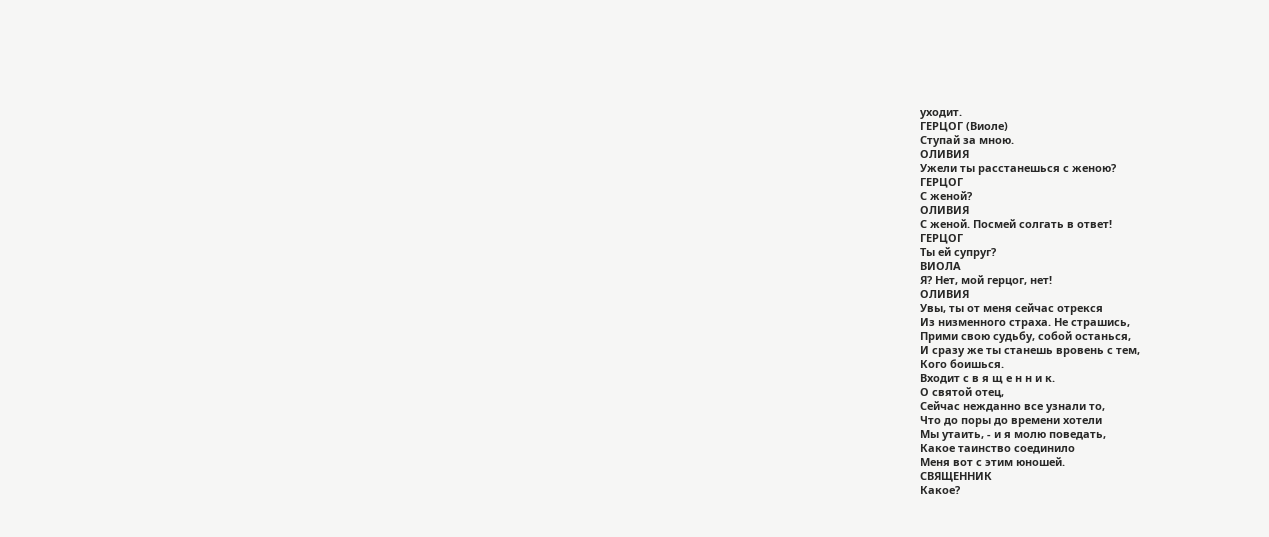уходит.
ГЕРЦОГ (Виоле)
Ступай за мною.
ОЛИВИЯ
Ужели ты расстанешься с женою?
ГЕРЦОГ
С женой?
ОЛИВИЯ
С женой. Посмей солгать в ответ!
ГЕРЦОГ
Ты ей супруг?
ВИОЛА
Я? Нет, мой герцог, нет!
ОЛИВИЯ
Увы, ты от меня сейчас отрекся
Из низменного страха. Не страшись,
Прими свою судьбу, собой останься,
И сразу же ты станешь вровень с тем,
Кого боишься.
Входит с в я щ е н н и к.
О святой отец,
Сейчас нежданно все узнали то,
Что до поры до времени хотели
Мы утаить, - и я молю поведать,
Какое таинство соединило
Меня вот с этим юношей.
СВЯЩЕННИК
Какое?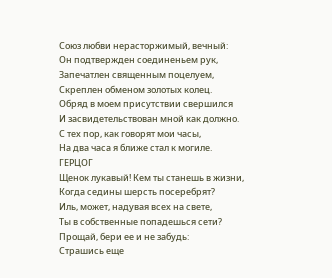Союз любви нерасторжимый, вечный:
Он подтвержден соединеньем рук,
Запечатлен священным поцелуем,
Скреплен обменом золотых колец.
Обряд в моем присутствии свершился
И засвидетельствован мной как должно.
С тех пор, как говорят мои часы,
На два часа я ближе стал к могиле.
ГЕРЦОГ
Щенок лукавый! Кем ты станешь в жизни,
Когда седины шерсть посеребрят?
Иль, может, надувая всех на свете,
Ты в собственные попадешься сети?
Прощай, бери ее и не забудь:
Страшись еще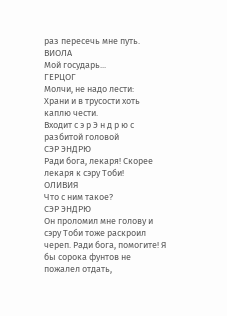раз пересечь мне путь.
ВИОЛА
Мой государь...
ГЕРЦОГ
Молчи, не надо лести:
Храни и в трусости хоть каплю чести.
Входит с э р Э н д р ю с разбитой головой
СЭР ЭНДРЮ
Ради бога, лекаря! Скорее лекаря к сэру Тоби!
ОЛИВИЯ
Что с ним такое?
СЭР ЭНДРЮ
Он проломил мне голову и сэру Тоби тоже раскроил череп. Ради бога, помогите! Я бы сорока фунтов не пожалел отдать,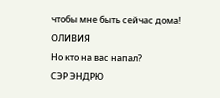чтобы мне быть сейчас дома!
ОЛИВИЯ
Но кто на вас напал?
СЭР ЭНДРЮ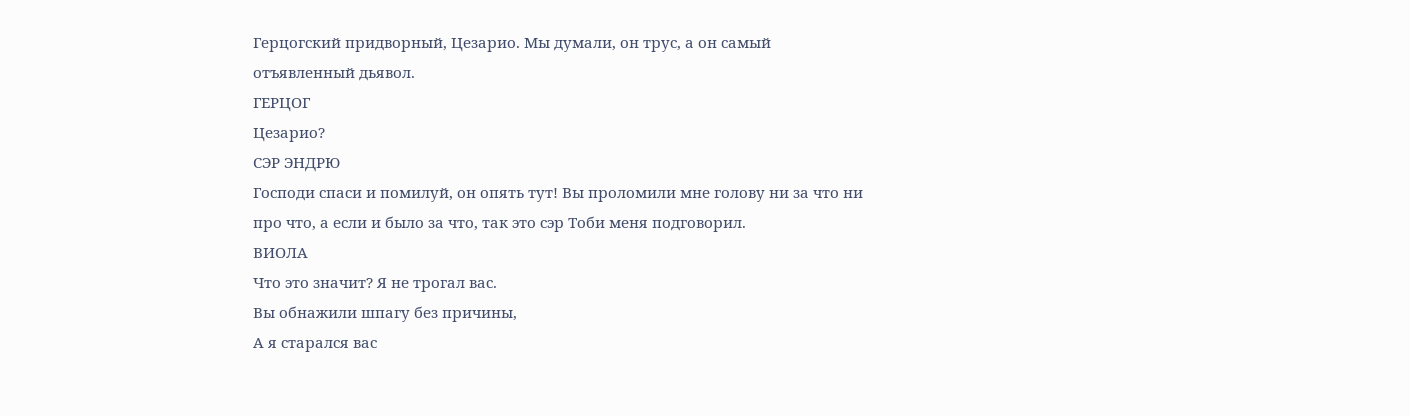Герцогский придворный, Цезарио. Мы думали, он трус, а он самый отъявленный дьявол.
ГЕРЦОГ
Цезарио?
СЭР ЭНДРЮ
Господи спаси и помилуй, он опять тут! Вы проломили мне голову ни за что ни про что, а если и было за что, так это сэр Тоби меня подговорил.
ВИОЛА
Что это значит? Я не трогал вас.
Вы обнажили шпагу без причины,
А я старался вас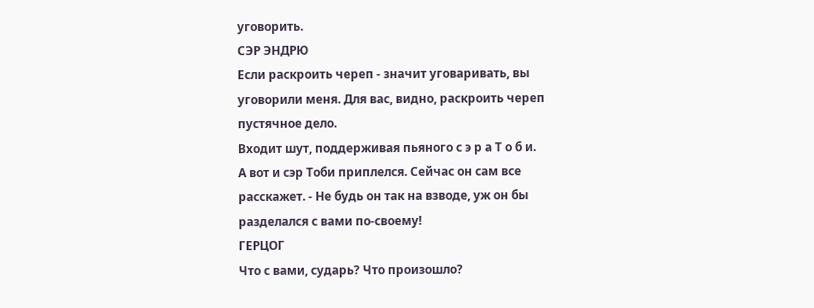уговорить.
СЭР ЭНДРЮ
Если раскроить череп - значит уговаривать, вы уговорили меня. Для вас, видно, раскроить череп пустячное дело.
Входит шут, поддерживая пьяного с э р а Т о б и.
А вот и сэр Тоби приплелся. Сейчас он сам все расскажет. - Не будь он так на взводе, уж он бы разделался с вами по-своему!
ГЕРЦОГ
Что с вами, сударь? Что произошло?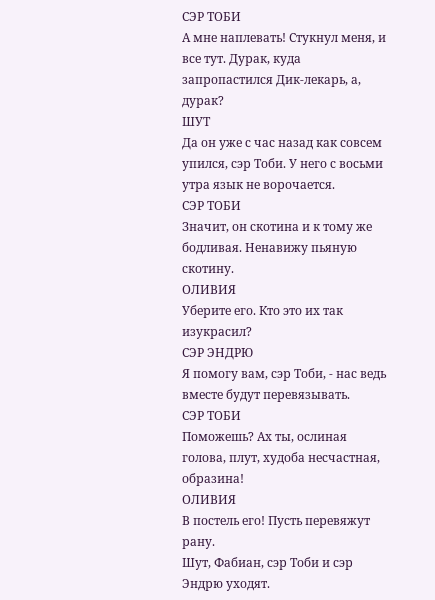СЭР ТОБИ
А мне наплевать! Стукнул меня, и все тут. Дурак, куда запропастился Дик-лекарь, а, дурак?
ШУТ
Да он уже с час назад как совсем упился, сэр Тоби. У него с восьми утра язык не ворочается.
СЭР ТОБИ
Значит, он скотина и к тому же бодливая. Ненавижу пьяную скотину.
ОЛИВИЯ
Уберите его. Кто это их так изукрасил?
СЭР ЭНДРЮ
Я помогу вам, сэр Тоби, - нас ведь вместе будут перевязывать.
СЭР ТОБИ
Поможешь? Ах ты, ослиная голова, плут, худоба несчастная, образина!
ОЛИВИЯ
В постель его! Пусть перевяжут рану.
Шут, Фабиан, сэр Тоби и сэр Эндрю уходят.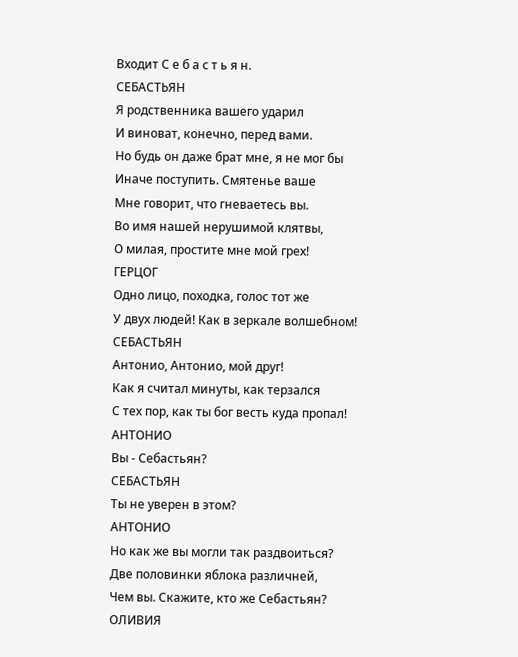Входит С е б а с т ь я н.
СЕБАСТЬЯН
Я родственника вашего ударил
И виноват, конечно, перед вами.
Но будь он даже брат мне, я не мог бы
Иначе поступить. Смятенье ваше
Мне говорит, что гневаетесь вы.
Во имя нашей нерушимой клятвы,
О милая, простите мне мой грех!
ГЕРЦОГ
Одно лицо, походка, голос тот же
У двух людей! Как в зеркале волшебном!
СЕБАСТЬЯН
Антонио, Антонио, мой друг!
Как я считал минуты, как терзался
С тех пор, как ты бог весть куда пропал!
АНТОНИО
Вы - Себастьян?
СЕБАСТЬЯН
Ты не уверен в этом?
АНТОНИО
Но как же вы могли так раздвоиться?
Две половинки яблока различней,
Чем вы. Скажите, кто же Себастьян?
ОЛИВИЯ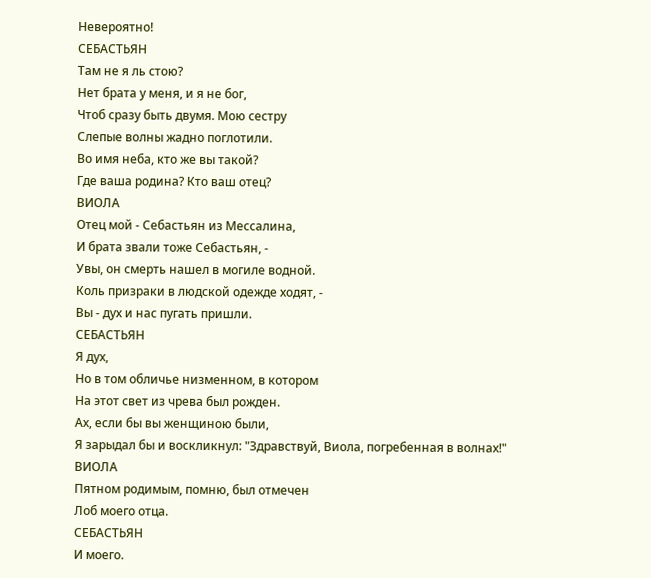Невероятно!
СЕБАСТЬЯН
Там не я ль стою?
Нет брата у меня, и я не бог,
Чтоб сразу быть двумя. Мою сестру
Слепые волны жадно поглотили.
Во имя неба, кто же вы такой?
Где ваша родина? Кто ваш отец?
ВИОЛА
Отец мой - Себастьян из Мессалина,
И брата звали тоже Себастьян, -
Увы, он смерть нашел в могиле водной.
Коль призраки в людской одежде ходят, -
Вы - дух и нас пугать пришли.
СЕБАСТЬЯН
Я дух,
Но в том обличье низменном, в котором
На этот свет из чрева был рожден.
Ах, если бы вы женщиною были,
Я зарыдал бы и воскликнул: "Здравствуй, Виола, погребенная в волнах!"
ВИОЛА
Пятном родимым, помню, был отмечен
Лоб моего отца.
СЕБАСТЬЯН
И моего.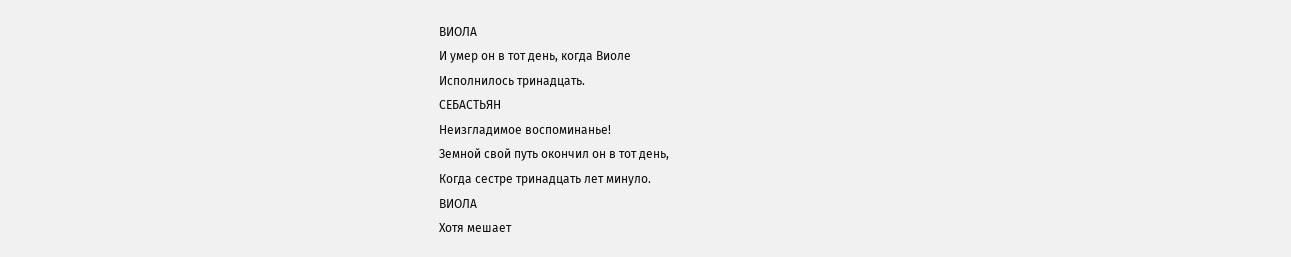ВИОЛА
И умер он в тот день, когда Виоле
Исполнилось тринадцать.
СЕБАСТЬЯН
Неизгладимое воспоминанье!
Земной свой путь окончил он в тот день,
Когда сестре тринадцать лет минуло.
ВИОЛА
Хотя мешает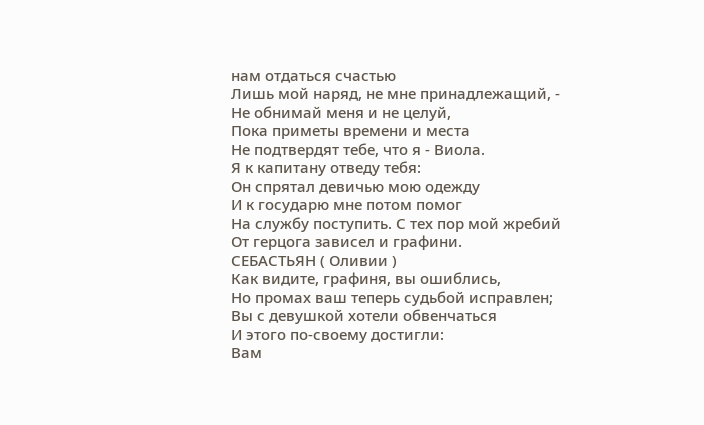нам отдаться счастью
Лишь мой наряд, не мне принадлежащий, -
Не обнимай меня и не целуй,
Пока приметы времени и места
Не подтвердят тебе, что я - Виола.
Я к капитану отведу тебя:
Он спрятал девичью мою одежду
И к государю мне потом помог
На службу поступить. С тех пор мой жребий
От герцога зависел и графини.
СЕБАСТЬЯН ( Оливии )
Как видите, графиня, вы ошиблись,
Но промах ваш теперь судьбой исправлен;
Вы с девушкой хотели обвенчаться
И этого по-своему достигли:
Вам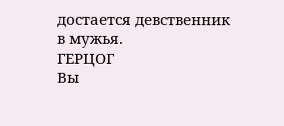достается девственник в мужья.
ГЕРЦОГ
Вы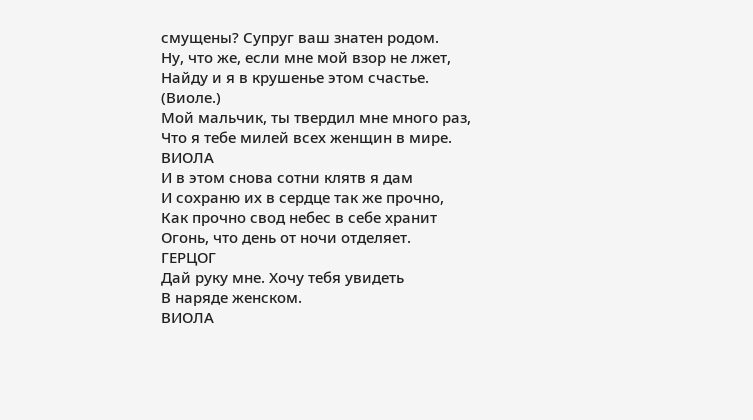смущены? Супруг ваш знатен родом.
Ну, что же, если мне мой взор не лжет,
Найду и я в крушенье этом счастье.
(Виоле.)
Мой мальчик, ты твердил мне много раз,
Что я тебе милей всех женщин в мире.
ВИОЛА
И в этом снова сотни клятв я дам
И сохраню их в сердце так же прочно,
Как прочно свод небес в себе хранит
Огонь, что день от ночи отделяет.
ГЕРЦОГ
Дай руку мне. Хочу тебя увидеть
В наряде женском.
ВИОЛА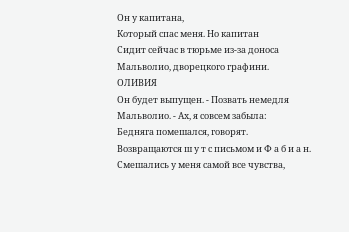Он у капитана,
Который спас меня. Но капитан
Сидит сейчас в тюрьме из-за доноса
Мальволио, дворецкого графини.
ОЛИВИЯ
Он будет выпущен. - Позвать немедля
Мальволио. - Ах, я совсем забыла:
Бедняга помешался, говорят.
Возвращаются ш у т с письмом и Ф а б и а н.
Смешались у меня самой все чувства,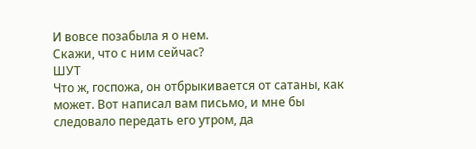И вовсе позабыла я о нем.
Скажи, что с ним сейчас?
ШУТ
Что ж, госпожа, он отбрыкивается от сатаны, как может. Вот написал вам письмо, и мне бы следовало передать его утром, да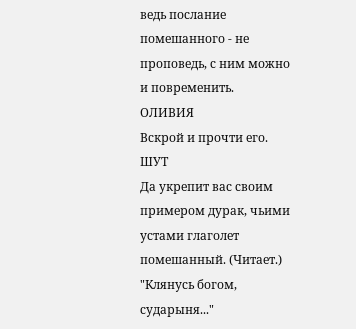ведь послание помешанного - не проповедь, с ним можно и повременить.
ОЛИВИЯ
Вскрой и прочти его.
ШУТ
Да укрепит вас своим примером дурак, чьими устами глаголет помешанный. (Читает.) "Клянусь богом, сударыня..."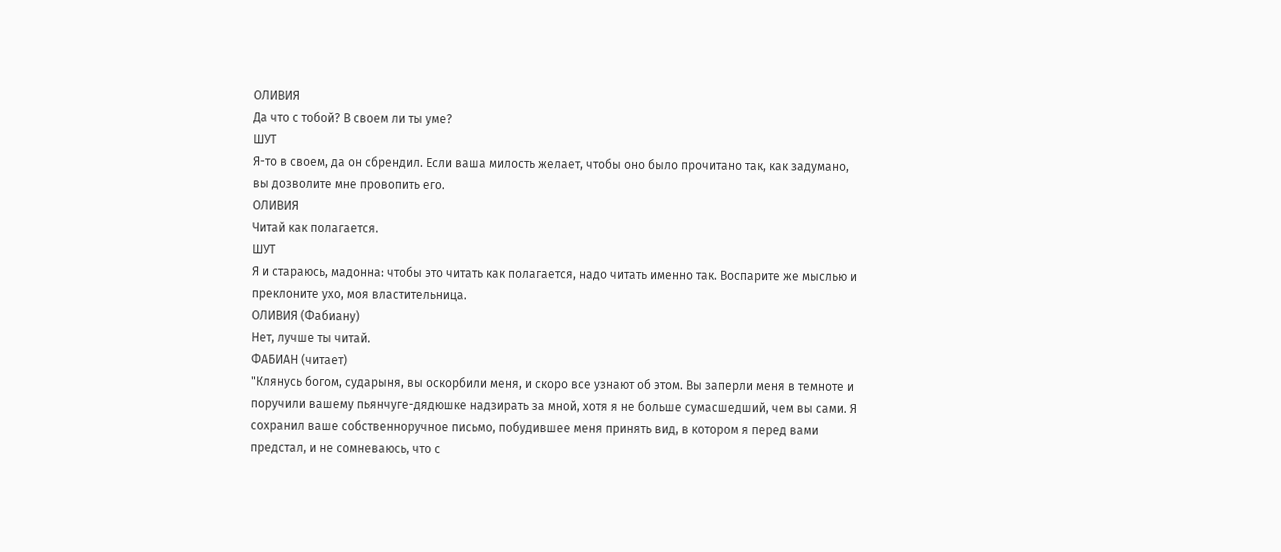ОЛИВИЯ
Да что с тобой? В своем ли ты уме?
ШУТ
Я-то в своем, да он сбрендил. Если ваша милость желает, чтобы оно было прочитано так, как задумано, вы дозволите мне провопить его.
ОЛИВИЯ
Читай как полагается.
ШУТ
Я и стараюсь, мадонна: чтобы это читать как полагается, надо читать именно так. Воспарите же мыслью и преклоните ухо, моя властительница.
ОЛИВИЯ (Фабиану)
Нет, лучше ты читай.
ФАБИАН (читает)
"Клянусь богом, сударыня, вы оскорбили меня, и скоро все узнают об этом. Вы заперли меня в темноте и поручили вашему пьянчуге-дядюшке надзирать за мной, хотя я не больше сумасшедший, чем вы сами. Я сохранил ваше собственноручное письмо, побудившее меня принять вид, в котором я перед вами предстал, и не сомневаюсь, что с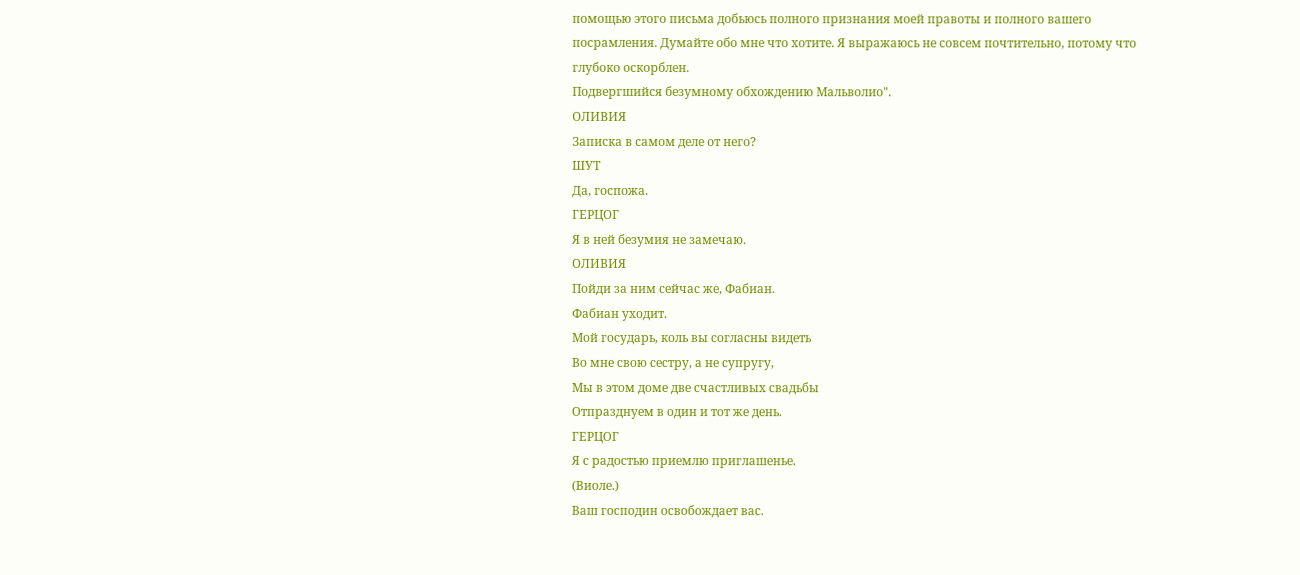помощью этого письма добьюсь полного признания моей правоты и полного вашего посрамления. Думайте обо мне что хотите. Я выражаюсь не совсем почтительно, потому что глубоко оскорблен.
Подвергшийся безумному обхождению Мальволио".
ОЛИВИЯ
Записка в самом деле от него?
ШУТ
Да, госпожа.
ГЕРЦОГ
Я в ней безумия не замечаю.
ОЛИВИЯ
Пойди за ним сейчас же, Фабиан.
Фабиан уходит.
Мой государь, коль вы согласны видеть
Во мне свою сестру, а не супругу,
Мы в этом доме две счастливых свадьбы
Отпразднуем в один и тот же день.
ГЕРЦОГ
Я с радостью приемлю приглашенье.
(Виоле.)
Ваш господин освобождает вас.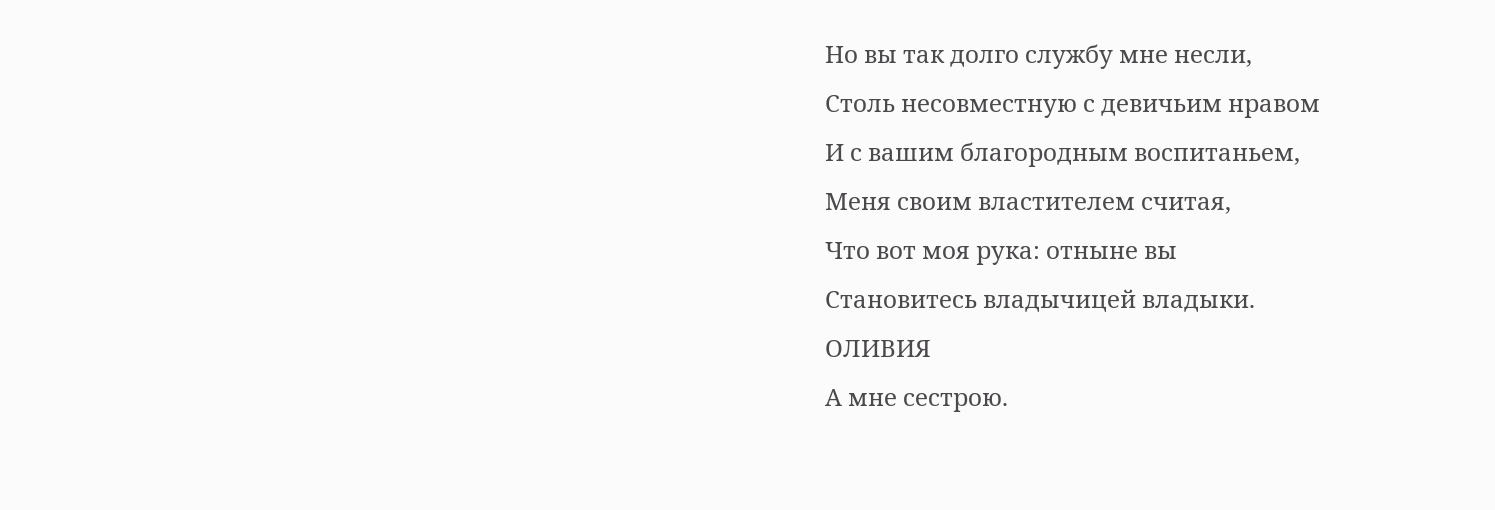Но вы так долго службу мне несли,
Столь несовместную с девичьим нравом
И с вашим благородным воспитаньем,
Меня своим властителем считая,
Что вот моя рука: отныне вы
Становитесь владычицей владыки.
ОЛИВИЯ
А мне сестрою.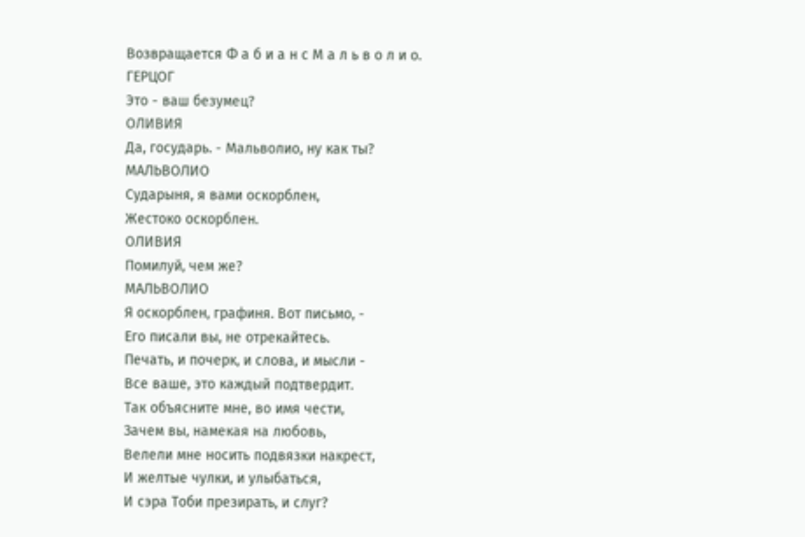Возвращается Ф а б и а н с М а л ь в о л и о.
ГЕРЦОГ
Это - ваш безумец?
ОЛИВИЯ
Да, государь. - Мальволио, ну как ты?
МАЛЬВОЛИО
Сударыня, я вами оскорблен,
Жестоко оскорблен.
ОЛИВИЯ
Помилуй, чем же?
МАЛЬВОЛИО
Я оскорблен, графиня. Вот письмо, -
Его писали вы, не отрекайтесь.
Печать, и почерк, и слова, и мысли -
Все ваше, это каждый подтвердит.
Так объясните мне, во имя чести,
Зачем вы, намекая на любовь,
Велели мне носить подвязки накрест,
И желтые чулки, и улыбаться,
И сэра Тоби презирать, и слуг?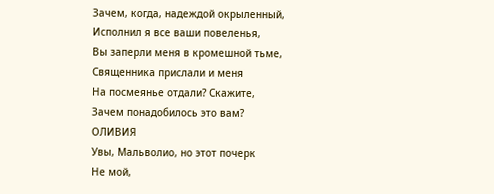Зачем, когда, надеждой окрыленный,
Исполнил я все ваши повеленья,
Вы заперли меня в кромешной тьме,
Священника прислали и меня
На посмеянье отдали? Скажите,
Зачем понадобилось это вам?
ОЛИВИЯ
Увы, Мальволио, но этот почерк
Не мой,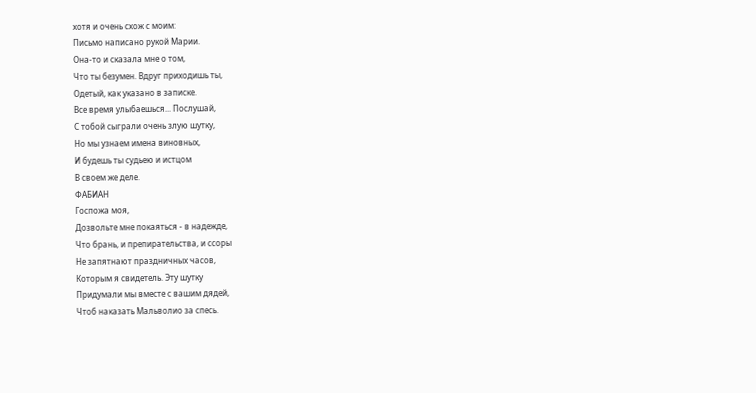хотя и очень схож с моим:
Письмо написано рукой Марии.
Она-то и сказала мне о том,
Что ты безумен. Вдруг приходишь ты,
Одетый, как указано в записке.
Все время улыбаешься... Послушай,
С тобой сыграли очень злую шутку,
Но мы узнаем имена виновных,
И будешь ты судьею и истцом
В своем же деле.
ФАБИАН
Госпожа моя,
Дозвольте мне покаяться - в надежде,
Что брань, и препирательства, и ссоры
Не запятнают праздничных часов,
Которым я свидетель. Эту шутку
Придумали мы вместе с вашим дядей,
Чтоб наказать Мальволио за спесь.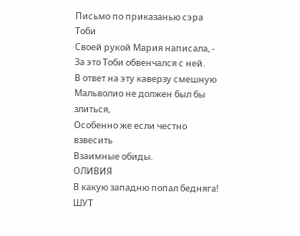Письмо по приказанью сэра Тоби
Своей рукой Мария написала, -
За это Тоби обвенчался с ней.
В ответ на эту каверзу смешную
Мальволио не должен был бы злиться,
Особенно же если честно взвесить
Взаимные обиды.
ОЛИВИЯ
В какую западню попал бедняга!
ШУТ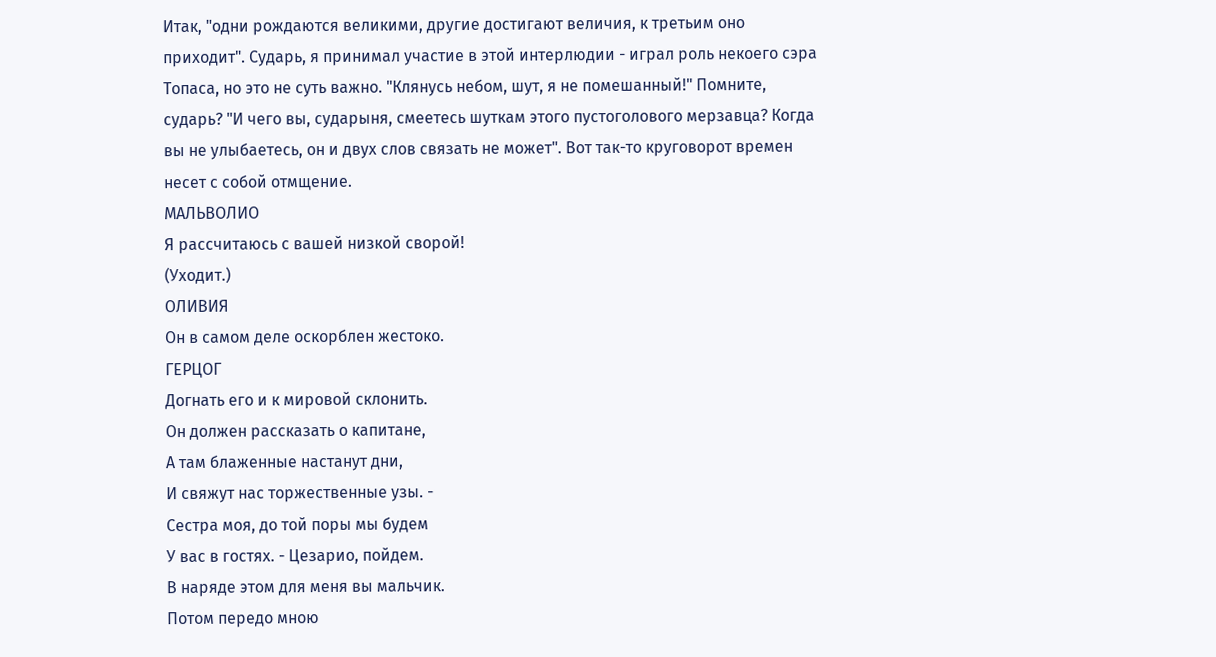Итак, "одни рождаются великими, другие достигают величия, к третьим оно приходит". Сударь, я принимал участие в этой интерлюдии - играл роль некоего сэра Топаса, но это не суть важно. "Клянусь небом, шут, я не помешанный!" Помните, сударь? "И чего вы, сударыня, смеетесь шуткам этого пустоголового мерзавца? Когда вы не улыбаетесь, он и двух слов связать не может". Вот так-то круговорот времен несет с собой отмщение.
МАЛЬВОЛИО
Я рассчитаюсь с вашей низкой сворой!
(Уходит.)
ОЛИВИЯ
Он в самом деле оскорблен жестоко.
ГЕРЦОГ
Догнать его и к мировой склонить.
Он должен рассказать о капитане,
А там блаженные настанут дни,
И свяжут нас торжественные узы. -
Сестра моя, до той поры мы будем
У вас в гостях. - Цезарио, пойдем.
В наряде этом для меня вы мальчик.
Потом передо мною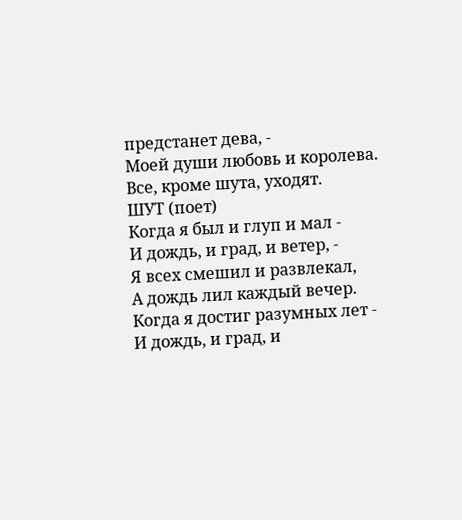предстанет дева, -
Моей души любовь и королева.
Все, кроме шута, уходят.
ШУТ (поет)
Когда я был и глуп и мал -
И дождь, и град, и ветер, -
Я всех смешил и развлекал,
А дождь лил каждый вечер.
Когда я достиг разумных лет -
И дождь, и град, и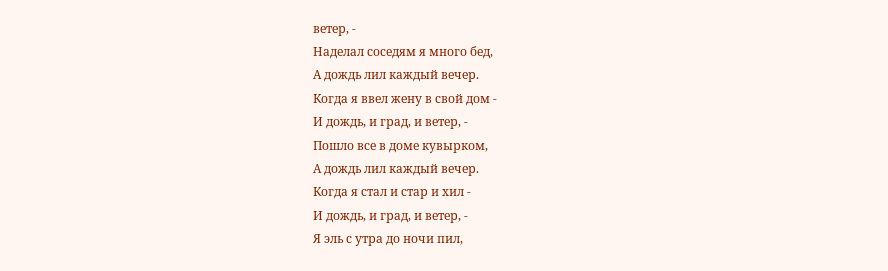ветер, -
Наделал соседям я много бед,
А дождь лил каждый вечер.
Когда я ввел жену в свой дом -
И дождь, и град, и ветер, -
Пошло все в доме кувырком,
А дождь лил каждый вечер.
Когда я стал и стар и хил -
И дождь, и град, и ветер, -
Я эль с утра до ночи пил,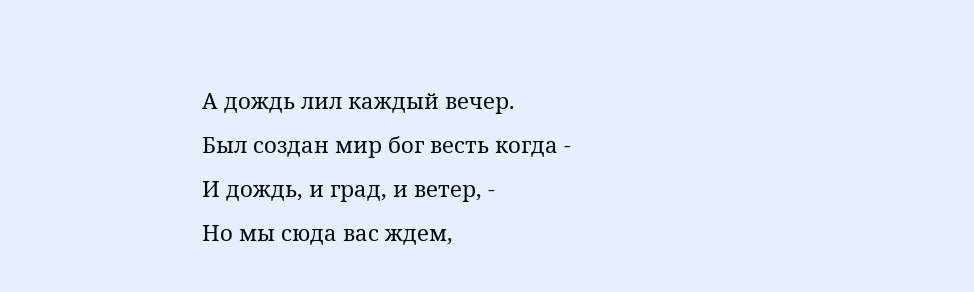А дождь лил каждый вечер.
Был создан мир бог весть когда -
И дождь, и град, и ветер, -
Но мы сюда вас ждем,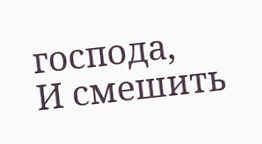господа,
И смешить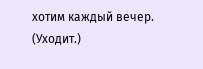хотим каждый вечер.
(Уходит.)